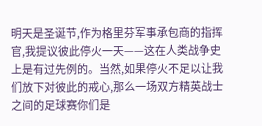明天是圣诞节,作为格里芬军事承包商的指挥官,我提议彼此停火一天——这在人类战争史上是有过先例的。当然,如果停火不足以让我们放下对彼此的戒心,那么一场双方精英战士之间的足球赛你们是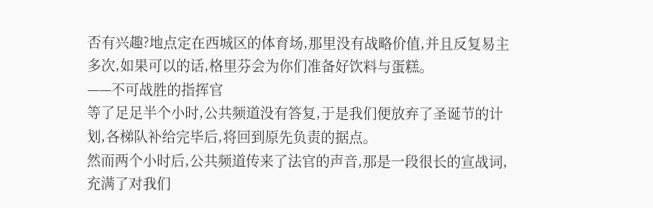否有兴趣?地点定在西城区的体育场,那里没有战略价值,并且反复易主多次,如果可以的话,格里芬会为你们准备好饮料与蛋糕。
——不可战胜的指挥官
等了足足半个小时,公共频道没有答复,于是我们便放弃了圣诞节的计划,各梯队补给完毕后,将回到原先负责的据点。
然而两个小时后,公共频道传来了法官的声音,那是一段很长的宣战词,充满了对我们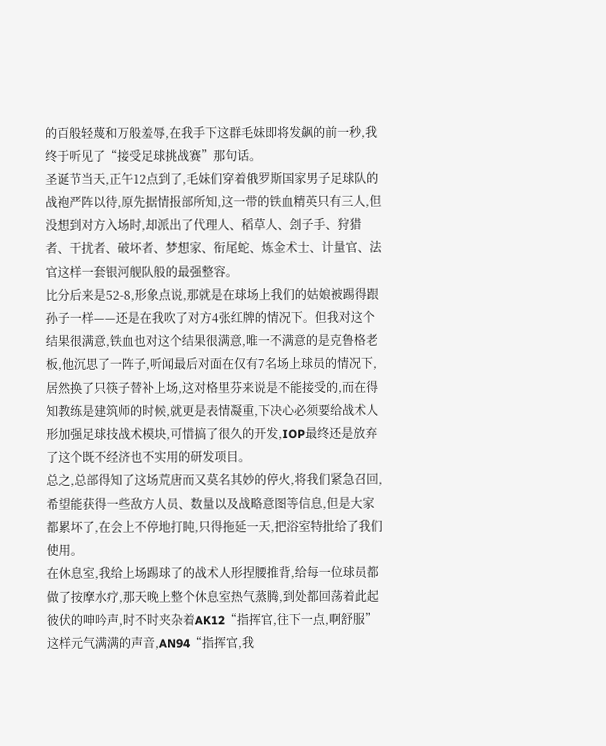的百般轻蔑和万般羞辱,在我手下这群毛妹即将发飙的前一秒,我终于听见了“接受足球挑战赛”那句话。
圣诞节当天,正午12点到了,毛妹们穿着俄罗斯国家男子足球队的战袍严阵以待,原先据情报部所知,这一带的铁血精英只有三人,但没想到对方入场时,却派出了代理人、稻草人、刽子手、狩猎者、干扰者、破坏者、梦想家、衔尾蛇、炼金术士、计量官、法官这样一套银河舰队般的最强整容。
比分后来是52-8,形象点说,那就是在球场上我们的姑娘被踢得跟孙子一样——还是在我吹了对方4张红牌的情况下。但我对这个结果很满意,铁血也对这个结果很满意,唯一不满意的是克鲁格老板,他沉思了一阵子,听闻最后对面在仅有7名场上球员的情况下,居然换了只筷子替补上场,这对格里芬来说是不能接受的,而在得知教练是建筑师的时候,就更是表情凝重,下决心必须要给战术人形加强足球技战术模块,可惜搞了很久的开发,IOP最终还是放弃了这个既不经济也不实用的研发项目。
总之,总部得知了这场荒唐而又莫名其妙的停火,将我们紧急召回,希望能获得一些敌方人员、数量以及战略意图等信息,但是大家都累坏了,在会上不停地打盹,只得拖延一天,把浴室特批给了我们使用。
在休息室,我给上场踢球了的战术人形捏腰推背,给每一位球员都做了按摩水疗,那天晚上整个休息室热气蒸腾,到处都回荡着此起彼伏的呻吟声,时不时夹杂着AK12“指挥官,往下一点,啊舒服”这样元气满满的声音,AN94“指挥官,我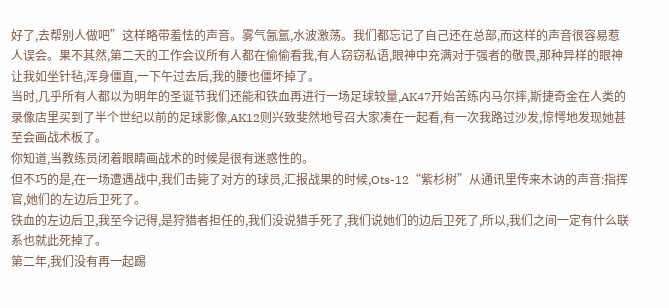好了,去帮别人做吧”这样略带羞怯的声音。雾气氤氲,水波激荡。我们都忘记了自己还在总部,而这样的声音很容易惹人误会。果不其然,第二天的工作会议所有人都在偷偷看我,有人窃窃私语,眼神中充满对于强者的敬畏,那种异样的眼神让我如坐针毡,浑身僵直,一下午过去后,我的腰也僵坏掉了。
当时,几乎所有人都以为明年的圣诞节我们还能和铁血再进行一场足球较量,AK47开始苦练内马尔摔,斯捷奇金在人类的录像店里买到了半个世纪以前的足球影像,AK12则兴致斐然地号召大家凑在一起看,有一次我路过沙发,惊愕地发现她甚至会画战术板了。
你知道,当教练员闭着眼睛画战术的时候是很有迷惑性的。
但不巧的是,在一场遭遇战中,我们击毙了对方的球员,汇报战果的时候,Ots-12“紫杉树”从通讯里传来木讷的声音:指挥官,她们的左边后卫死了。
铁血的左边后卫,我至今记得,是狩猎者担任的,我们没说猎手死了,我们说她们的边后卫死了,所以,我们之间一定有什么联系也就此死掉了。
第二年,我们没有再一起踢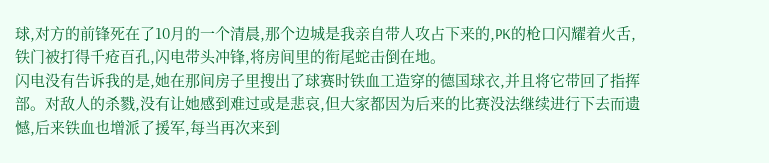球,对方的前锋死在了10月的一个清晨,那个边城是我亲自带人攻占下来的,PK的枪口闪耀着火舌,铁门被打得千疮百孔,闪电带头冲锋,将房间里的衔尾蛇击倒在地。
闪电没有告诉我的是,她在那间房子里搜出了球赛时铁血工造穿的德国球衣,并且将它带回了指挥部。对敌人的杀戮,没有让她感到难过或是悲哀,但大家都因为后来的比赛没法继续进行下去而遗憾,后来铁血也增派了援军,每当再次来到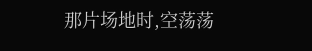那片场地时,空荡荡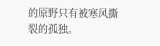的原野只有被寒风撕裂的孤独。